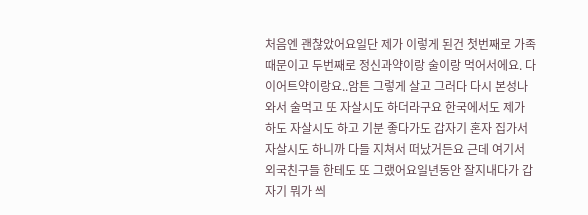처음엔 괜찮았어요일단 제가 이렇게 된건 첫번째로 가족때문이고 두번째로 정신과약이랑 술이랑 먹어서에요. 다이어트약이랑요..암튼 그렇게 살고 그러다 다시 본성나와서 술먹고 또 자살시도 하더라구요 한국에서도 제가 하도 자살시도 하고 기분 좋다가도 갑자기 혼자 집가서 자살시도 하니까 다들 지쳐서 떠났거든요 근데 여기서 외국친구들 한테도 또 그랬어요일년동안 잘지내다가 갑자기 뭐가 씌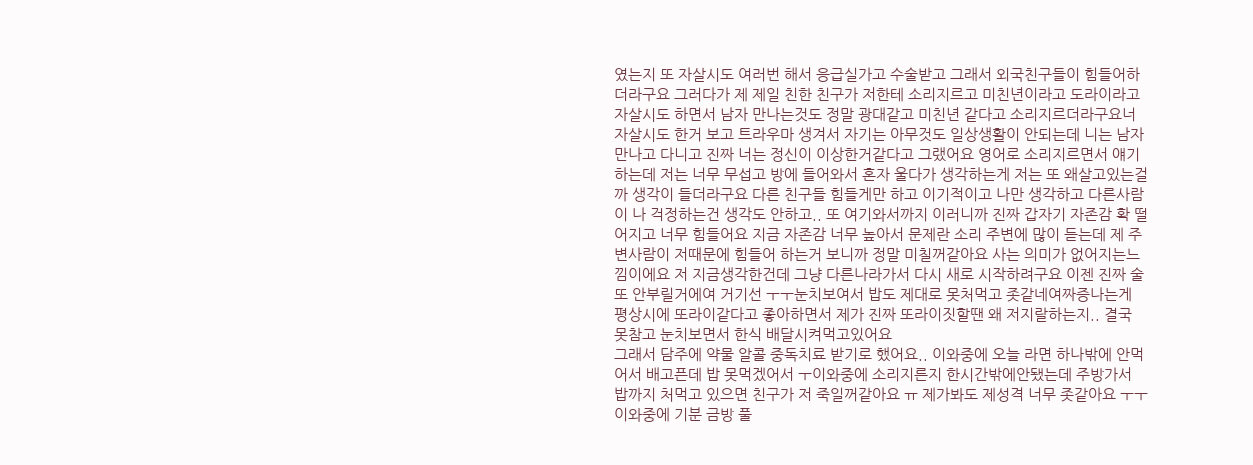였는지 또 자살시도 여러번 해서 응급실가고 수술받고 그래서 외국친구들이 힘들어하더라구요 그러다가 제 제일 친한 친구가 저한테 소리지르고 미친년이라고 도라이라고 자살시도 하면서 남자 만나는것도 정말 광대같고 미친년 같다고 소리지르더라구요너 자살시도 한거 보고 트라우마 생겨서 자기는 아무것도 일상생활이 안되는데 니는 남자만나고 다니고 진짜 너는 정신이 이상한거같다고 그랬어요 영어로 소리지르면서 얘기하는데 저는 너무 무섭고 방에 들어와서 혼자 울다가 생각하는게 저는 또 왜살고있는걸까 생각이 들더라구요 다른 친구들 힘들게만 하고 이기적이고 나만 생각하고 다른사람이 나 걱정하는건 생각도 안하고.. 또 여기와서까지 이러니까 진짜 갑자기 자존감 확 떨어지고 너무 힘들어요 지금 자존감 너무 높아서 문제란 소리 주변에 많이 듣는데 제 주변사람이 저때문에 힘들어 하는거 보니까 정말 미칠꺼같아요 사는 의미가 없어지는느낌이에요 저 지금생각한건데 그냥 다른나라가서 다시 새로 시작하려구요 이젠 진짜 술또 안부릴거에여 거기선 ㅜㅜ눈치보여서 밥도 제대로 못처먹고 좃같네여짜증나는게 평상시에 또라이같다고 좋아하면서 제가 진짜 또라이짓할땐 왜 저지랄하는지.. 결국 못참고 눈치보면서 한식 배달시켜먹고있어요
그래서 담주에 약물 알콜 중독치료 받기로 했어요.. 이와중에 오늘 라면 하나밖에 안먹어서 배고픈데 밥 못먹겠어서 ㅜ이와중에 소리지른지 한시간밖에안됐는데 주방가서 밥까지 처먹고 있으면 친구가 저 죽일꺼같아요 ㅠ 제가봐도 제성격 너무 좃같아요 ㅜㅜ 이와중에 기분 금방 풀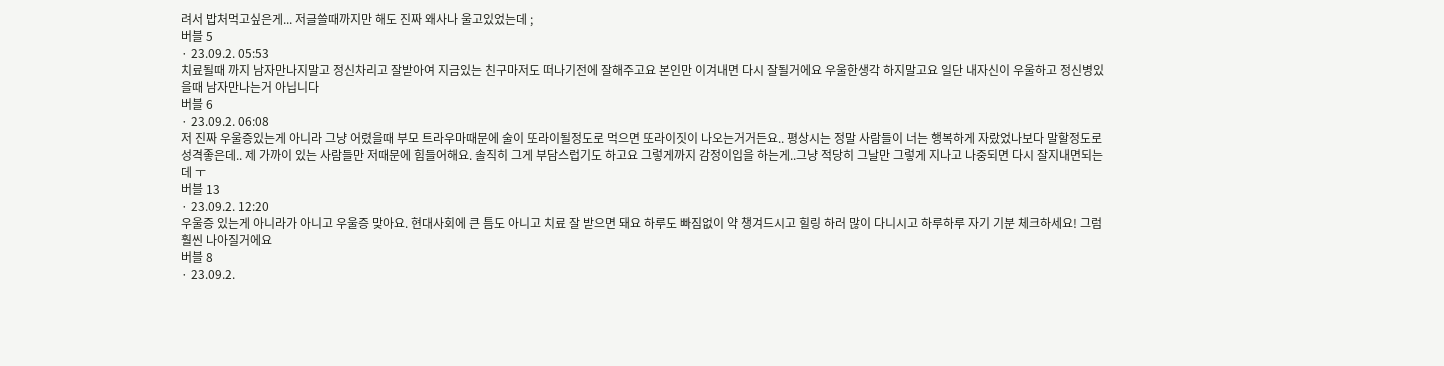려서 밥처먹고싶은게... 저글쓸때까지만 해도 진짜 왜사나 울고있었는데 ;
버블 5
· 23.09.2. 05:53
치료될때 까지 남자만나지말고 정신차리고 잘받아여 지금있는 친구마저도 떠나기전에 잘해주고요 본인만 이겨내면 다시 잘될거에요 우울한생각 하지말고요 일단 내자신이 우울하고 정신병있을때 남자만나는거 아닙니다
버블 6
· 23.09.2. 06:08
저 진짜 우울증있는게 아니라 그냥 어렸을때 부모 트라우마때문에 술이 또라이될정도로 먹으면 또라이짓이 나오는거거든요.. 평상시는 정말 사람들이 너는 행복하게 자랐었나보다 말할정도로 성격좋은데.. 제 가까이 있는 사람들만 저때문에 힘들어해요. 솔직히 그게 부담스럽기도 하고요 그렇게까지 감정이입을 하는게..그냥 적당히 그날만 그렇게 지나고 나중되면 다시 잘지내면되는데 ㅜ
버블 13
· 23.09.2. 12:20
우울증 있는게 아니라가 아니고 우울증 맞아요. 현대사회에 큰 틈도 아니고 치료 잘 받으면 돼요 하루도 빠짐없이 약 챙겨드시고 힐링 하러 많이 다니시고 하루하루 자기 기분 체크하세요! 그럼 훨씬 나아질거에요
버블 8
· 23.09.2.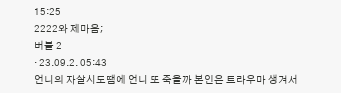15:25
2222와 제마음;
버블 2
· 23.09.2. 05:43
언니의 자살시도땜에 언니 또 죽을까 본인은 트라우마 생겨서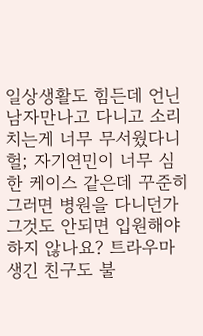일상생활도 힘든데 언닌 남자만나고 다니고 소리치는게 너무 무서웠다니 헐; 자기연민이 너무 심한 케이스 같은데 꾸준히 그러면 병원을 다니던가 그것도 안되면 입원해야하지 않나요? 트라우마 생긴 친구도 불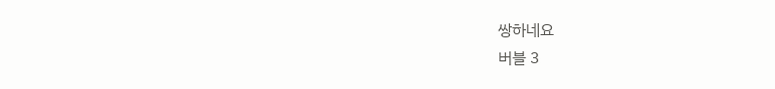쌍하네요
버블 3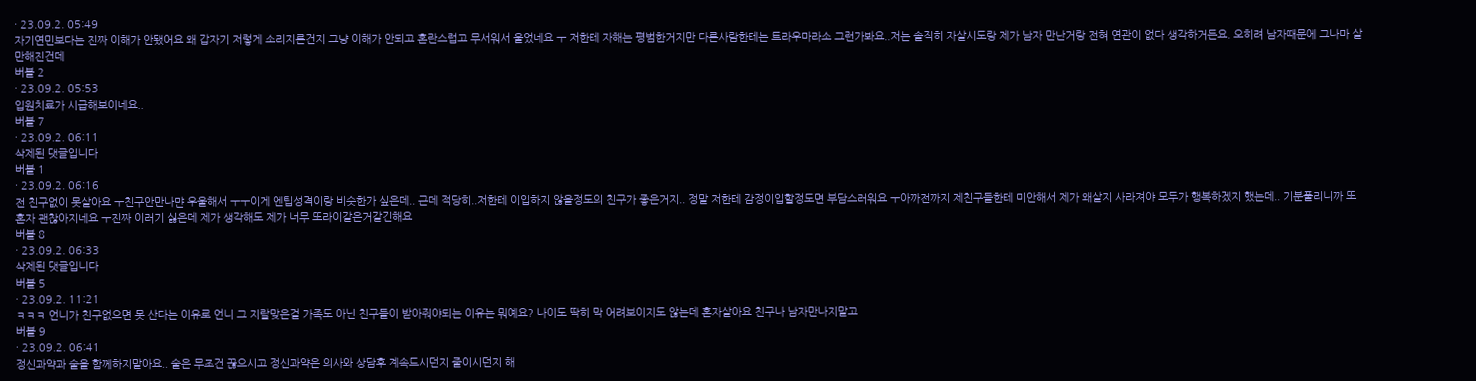· 23.09.2. 05:49
자기연민보다는 진짜 이해가 안됐어요 왜 갑자기 저렇게 소리지른건지 그냥 이해가 안되고 혼란스럽고 무서워서 울었네요 ㅜ 저한테 자해는 평범한거지만 다른사람한테는 트라우마라소 그런가봐요..저는 솔직히 자살시도랑 제가 남자 만난거랑 전혀 연관이 없다 생각하거든요. 오히려 남자때문에 그나마 살만해진건데
버블 2
· 23.09.2. 05:53
입원치료가 시급해보이네요..
버블 7
· 23.09.2. 06:11
삭제된 댓글입니다
버블 1
· 23.09.2. 06:16
전 친구없이 못살아요 ㅜ친구안만나먄 우울해서 ㅜㅜ이게 엔팁성격이랑 비슷한가 싶은데.. 근데 적당히..저한테 이입하지 않을정도의 친구가 좋은거지.. 정말 저한테 감정이입할정도면 부담스러워요 ㅜ아까전까지 제친구들한테 미안해서 제가 왜살지 사라져야 모두가 행복하겠지 했는데.. 기분풀리니까 또 혼자 괜찮아지네요 ㅜ진짜 이러기 싫은데 제가 생각해도 제가 너무 또라이같은거같긴해요
버블 8
· 23.09.2. 06:33
삭제된 댓글입니다
버블 5
· 23.09.2. 11:21
ㅋㅋㅋ 언니가 친구없으면 못 산다는 이유로 언니 그 지랄맞은걸 가족도 아닌 친구들이 받아줘야되는 이유는 뭐예요? 나이도 딱히 막 어려보이지도 않는데 혼자살아요 친구나 남자만나지말고
버블 9
· 23.09.2. 06:41
정신과약과 술을 함께하지말아요.. 술은 무조건 끊으시고 정신과약은 의사와 상담후 계속드시던지 줄이시던지 해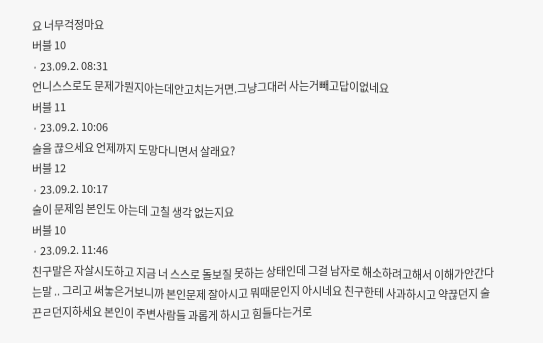요 너무걱정마요
버블 10
· 23.09.2. 08:31
언니스스로도 문제가뭔지아는데안고치는거면.그냥그대러 사는거빼고답이없네요
버블 11
· 23.09.2. 10:06
술을 끊으세요 언제까지 도망다니면서 살래요?
버블 12
· 23.09.2. 10:17
술이 문제임 본인도 아는데 고칠 생각 없는지요
버블 10
· 23.09.2. 11:46
친구말은 자살시도하고 지금 너 스스로 돌보질 못하는 상태인데 그걸 남자로 해소하려고해서 이해가안간다는말 .. 그리고 써놓은거보니까 본인문제 잘아시고 뭐때문인지 아시네요 친구한테 사과하시고 약끊던지 술끈ㄹ던지하세요 본인이 주변사람들 과롭게 하시고 힘들다는거로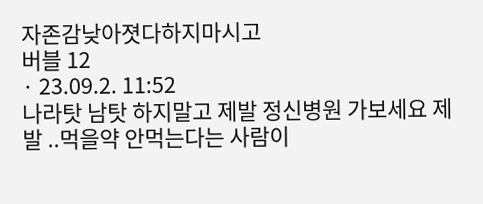자존감낮아졋다하지마시고
버블 12
· 23.09.2. 11:52
나라탓 남탓 하지말고 제발 정신병원 가보세요 제발 ..먹을약 안먹는다는 사람이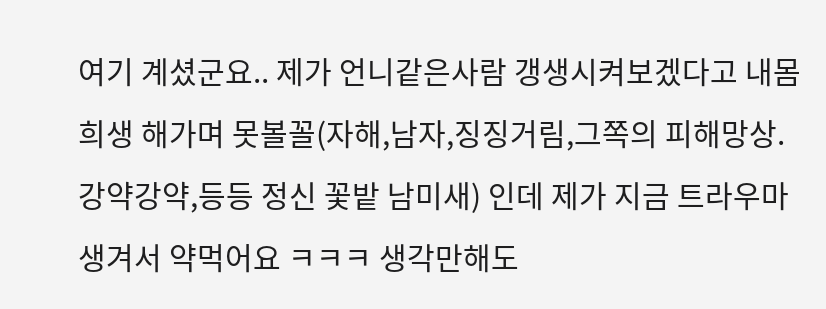여기 계셨군요.. 제가 언니같은사람 갱생시켜보겠다고 내몸희생 해가며 못볼꼴(자해,남자,징징거림,그쪽의 피해망상.강약강약,등등 정신 꽃밭 남미새) 인데 제가 지금 트라우마 생겨서 약먹어요 ㅋㅋㅋ 생각만해도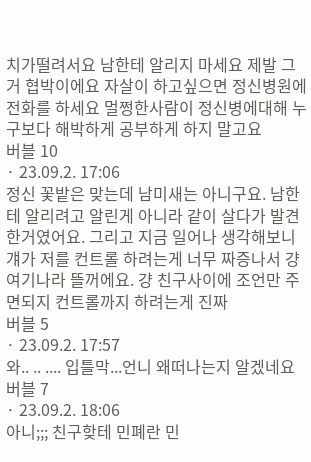치가떨려서요 남한테 알리지 마세요 제발 그거 협박이에요 자살이 하고싶으면 정신병원에 전화를 하세요 멀쩡한사람이 정신병에대해 누구보다 해박하게 공부하게 하지 말고요
버블 10
· 23.09.2. 17:06
정신 꽃밭은 맞는데 남미새는 아니구요. 남한테 알리려고 알린게 아니라 같이 살다가 발견한거였어요. 그리고 지금 일어나 생각해보니 걔가 저를 컨트롤 하려는게 너무 짜증나서 걍 여기나라 뜰꺼에요. 걍 친구사이에 조언만 주면되지 컨트롤까지 하려는게 진짜
버블 5
· 23.09.2. 17:57
와.. .. .... 입틀막...언니 왜떠나는지 알겠네요
버블 7
· 23.09.2. 18:06
아니;;; 친구핮테 민폐란 민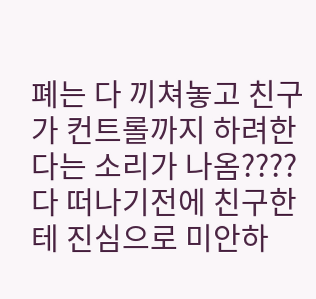폐는 다 끼쳐놓고 친구가 컨트롤까지 하려한다는 소리가 나옴???? 다 떠나기전에 친구한테 진심으로 미안하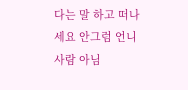다는 말 하고 떠나세요 안그럼 언니 사람 아님